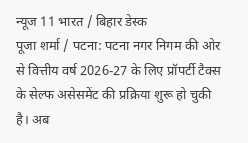न्यूज 11 भारत / बिहार डेस्क
पूजा शर्मा / पटना: पटना नगर निगम की ओर से वित्तीय वर्ष 2026-27 के लिए प्रॉपर्टी टैक्स के सेल्फ असेसमेंट की प्रक्रिया शुरू हो चुकी है। अब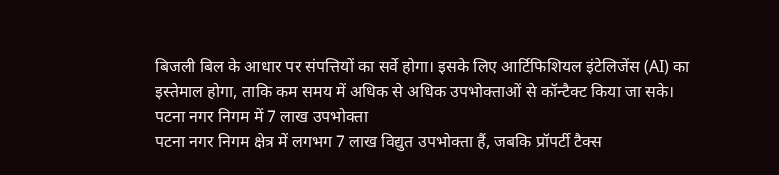बिजली बिल के आधार पर संपत्तियों का सर्वे होगा। इसके लिए आर्टिफिशियल इंटेलिजेंस (AI) का इस्तेमाल होगा, ताकि कम समय में अधिक से अधिक उपभोक्ताओं से कॉन्टैक्ट किया जा सके।
पटना नगर निगम में 7 लाख उपभोक्ता
पटना नगर निगम क्षेत्र में लगभग 7 लाख विद्युत उपभोक्ता हैं, जबकि प्रॉपर्टी टैक्स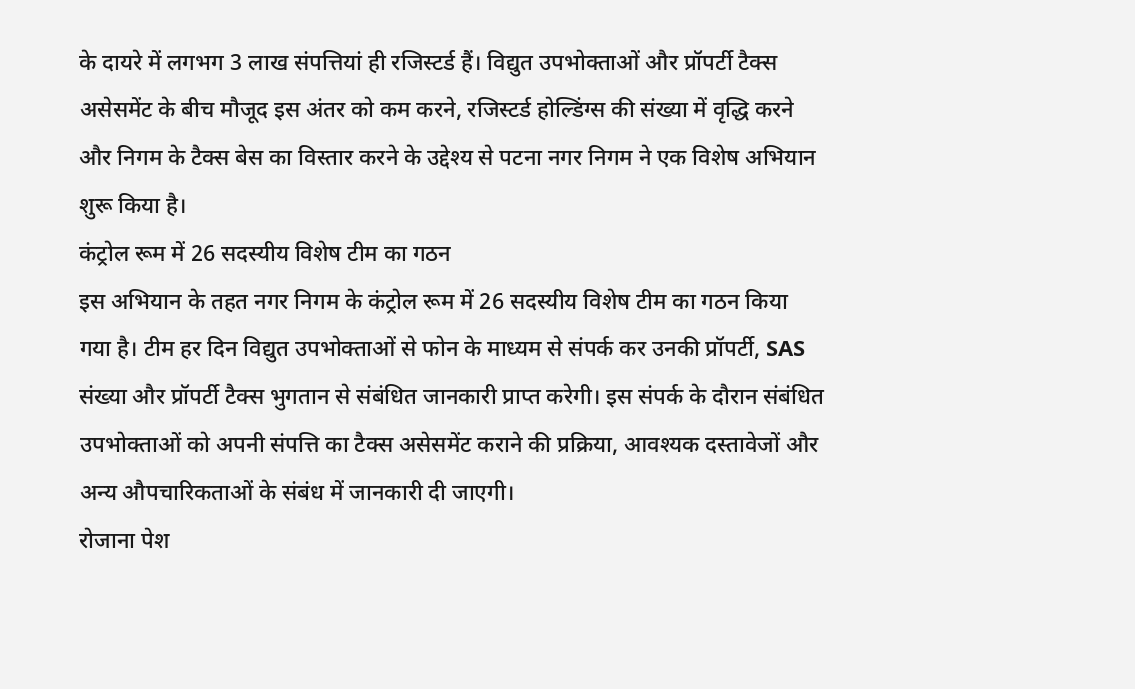के दायरे में लगभग 3 लाख संपत्तियां ही रजिस्टर्ड हैं। विद्युत उपभोक्ताओं और प्रॉपर्टी टैक्स असेसमेंट के बीच मौजूद इस अंतर को कम करने, रजिस्टर्ड होल्डिंग्स की संख्या में वृद्धि करने और निगम के टैक्स बेस का विस्तार करने के उद्देश्य से पटना नगर निगम ने एक विशेष अभियान शुरू किया है।
कंट्रोल रूम में 26 सदस्यीय विशेष टीम का गठन
इस अभियान के तहत नगर निगम के कंट्रोल रूम में 26 सदस्यीय विशेष टीम का गठन किया गया है। टीम हर दिन विद्युत उपभोक्ताओं से फोन के माध्यम से संपर्क कर उनकी प्रॉपर्टी, SAS संख्या और प्रॉपर्टी टैक्स भुगतान से संबंधित जानकारी प्राप्त करेगी। इस संपर्क के दौरान संबंधित उपभोक्ताओं को अपनी संपत्ति का टैक्स असेसमेंट कराने की प्रक्रिया, आवश्यक दस्तावेजों और अन्य औपचारिकताओं के संबंध में जानकारी दी जाएगी।
रोजाना पेश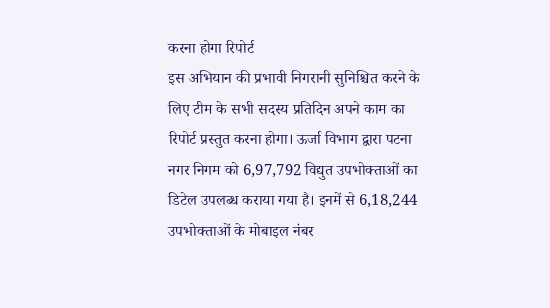करना होगा रिपोर्ट
इस अभियान की प्रभावी निगरानी सुनिश्चित करने के लिए टीम के सभी सदस्य प्रतिदिन अपने काम का रिपोर्ट प्रस्तुत करना होगा। ऊर्जा विभाग द्वारा पटना नगर निगम को 6,97,792 विद्युत उपभोक्ताओं का डिटेल उपलब्ध कराया गया है। इनमें से 6,18,244 उपभोक्ताओं के मोबाइल नंबर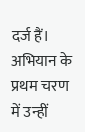दर्ज हैं। अभियान के प्रथम चरण में उन्हीं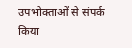उपभोक्ताओं से संपर्क किया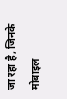जा रहा है, जिनके मोबाइल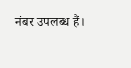नंबर उपलब्ध हैं।